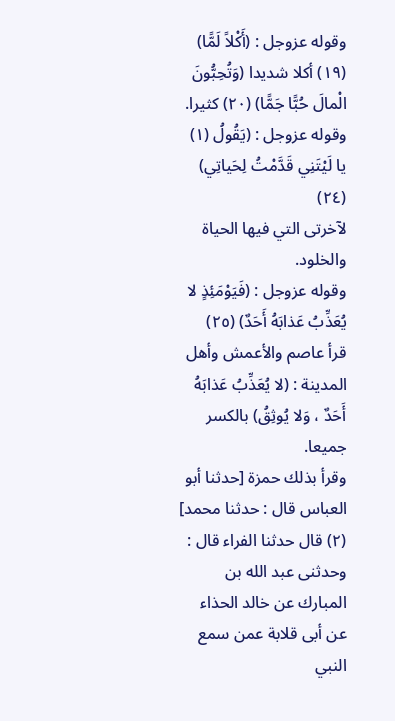وقوله عزوجل : (أَكْلاً لَمًّا) (١٩) أكلا شديدا (وَتُحِبُّونَ الْمالَ حُبًّا جَمًّا) (٢٠) كثيرا.
وقوله عزوجل : (يَقُولُ (١) يا لَيْتَنِي قَدَّمْتُ لِحَياتِي) (٢٤)
لآخرتى التي فيها الحياة والخلود.
وقوله عزوجل : (فَيَوْمَئِذٍ لا يُعَذِّبُ عَذابَهُ أَحَدٌ) (٢٥)
قرأ عاصم والأعمش وأهل المدينة : (لا يُعَذِّبُ عَذابَهُ أَحَدٌ ، وَلا يُوثِقُ) بالكسر جميعا.
وقرأ بذلك حمزة [حدثنا أبو العباس قال : حدثنا محمد] (٢) قال حدثنا الفراء قال : وحدثنى عبد الله بن المبارك عن خالد الحذاء عن أبى قلابة عمن سمع النبي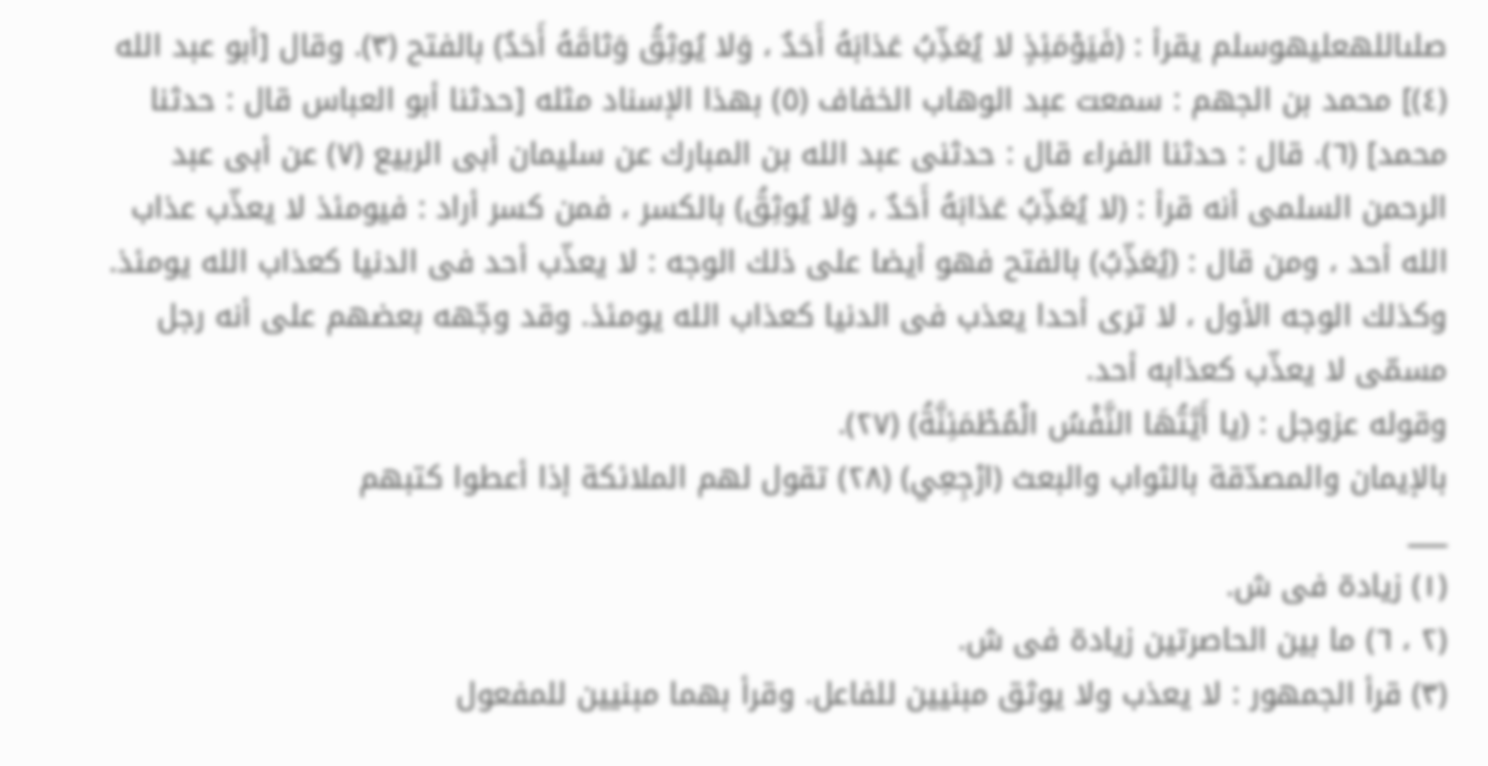صلىاللهعليهوسلم يقرأ : (فَيَوْمَئِذٍ لا يُعَذِّبُ عَذابَهُ أَحَدٌ ، وَلا يُوثِقُ وَثاقَهُ أَحَدٌ) بالفتح (٣). وقال [أبو عبد الله (٤)] محمد بن الجهم : سمعت عبد الوهاب الخفاف (٥) بهذا الإسناد مثله [حدثنا أبو العباس قال : حدثنا محمد] (٦). قال : حدثنا الفراء قال : حدثنى عبد الله بن المبارك عن سليمان أبى الربيع (٧) عن أبى عبد الرحمن السلمى أنه قرأ : (لا يُعَذِّبُ عَذابَهُ أَحَدٌ ، وَلا يُوثِقُ) بالكسر ، فمن كسر أراد : فيومئذ لا يعذّب عذاب الله أحد ، ومن قال : (يُعَذِّبُ) بالفتح فهو أيضا على ذلك الوجه : لا يعذّب أحد فى الدنيا كعذاب الله يومئذ. وكذلك الوجه الأول ، لا ترى أحدا يعذب فى الدنيا كعذاب الله يومئذ. وقد وجّهه بعضهم على أنه رجل مسمّى لا يعذّب كعذابه أحد.
وقوله عزوجل : (يا أَيَّتُهَا النَّفْسُ الْمُطْمَئِنَّةُ) (٢٧).
بالإيمان والمصدّقة بالثواب والبعث (ارْجِعِي) (٢٨) تقول لهم الملائكة إذا أعطوا كتبهم
___
(١) زيادة فى ش.
(٢ ، ٦) ما بين الحاصرتين زيادة فى ش.
(٣) قرأ الجمهور : لا يعذب ولا يوثق مبنيين للفاعل. وقرأ بهما مبنيين للمفعول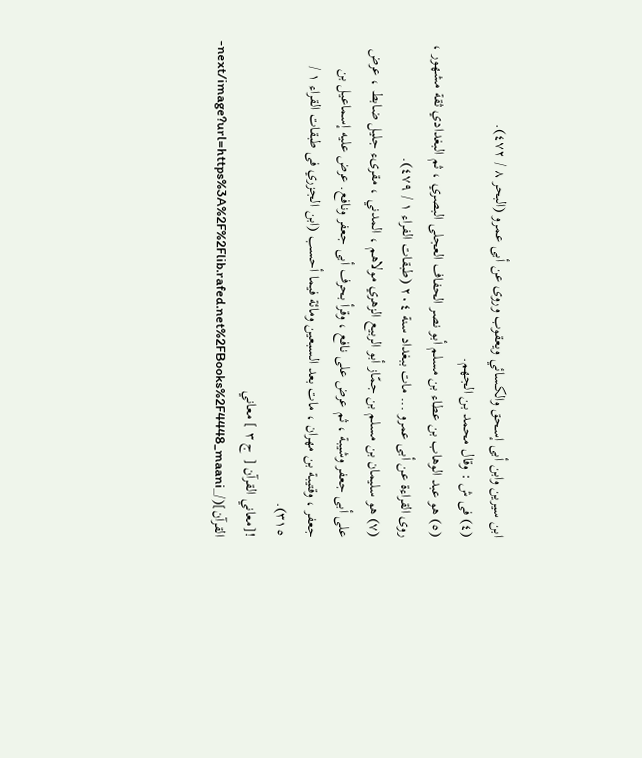ابن سيرين وابن أبى إسحق والكسائي ويعقوب وروى عن أبى عمرو (البحر ٨ / ٤٧٢).
(٤) فى ش : وقال محمد بن الجهم.
(٥) هو عبد الوهاب بن عطاء بن مسلم أبو نصر الحفاف العجلى البصري ، ثم البغدادي ثقة مشهور ، روى القراءة عن أبى عمرو ... مات ببغداد سنة ٢٠٤ (طبقات الفراء ١ / ٤٧٩).
(٧) هو سليمان بن مسلم بن جمّاز أبو الربيع الزهري مولاهم ، المدني ، مقرىء جليل ضابط ، عرض على أبى جعفر وشيبة ، ثم عرض على نافع ، وقرأ بحرف أبى جعفر ونافع. عرض عليه إسماعيل بن جعفر ، وقتيبة بن مهران ، مات بعد السبعين ومائة فيما أحسب (ابن الجزري فى طبقات القراء ١ / ٣١٥).
![معاني القرآن [ ج ٣ ] معاني القرآن](/_next/image?url=https%3A%2F%2Flib.rafed.net%2FBooks%2F4448_maani-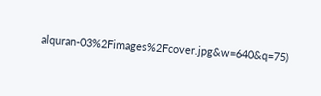alquran-03%2Fimages%2Fcover.jpg&w=640&q=75)